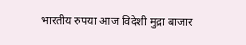भारतीय रुपया आज विदेशी मुद्रा बाजार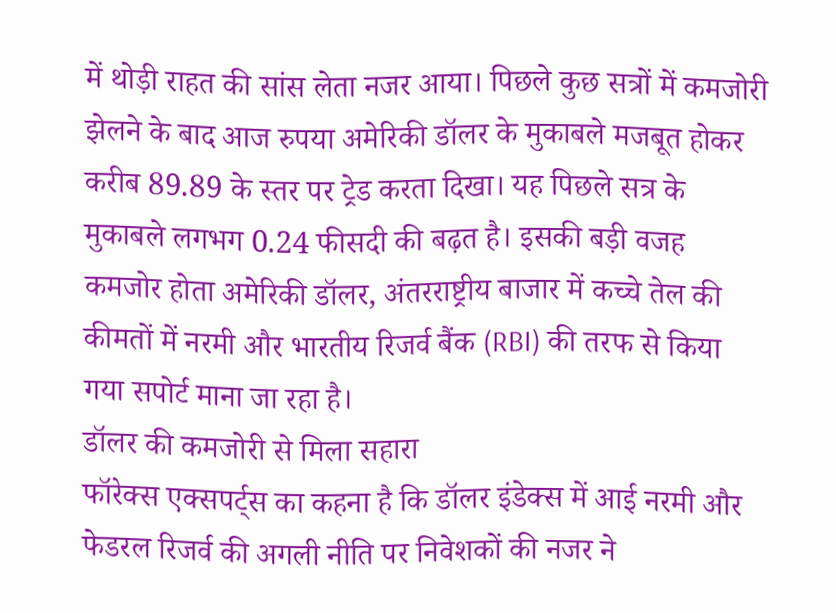में थोड़ी राहत की सांस लेता नजर आया। पिछले कुछ सत्रों में कमजोरी झेलने के बाद आज रुपया अमेरिकी डॉलर के मुकाबले मजबूत होकर करीब 89.89 के स्तर पर ट्रेड करता दिखा। यह पिछले सत्र के मुकाबले लगभग 0.24 फीसदी की बढ़त है। इसकी बड़ी वजह कमजोर होता अमेरिकी डॉलर, अंतरराष्ट्रीय बाजार में कच्चे तेल की कीमतों में नरमी और भारतीय रिजर्व बैंक (RBI) की तरफ से किया गया सपोर्ट माना जा रहा है।
डॉलर की कमजोरी से मिला सहारा
फॉरेक्स एक्सपर्ट्स का कहना है कि डॉलर इंडेक्स में आई नरमी और फेडरल रिजर्व की अगली नीति पर निवेशकों की नजर ने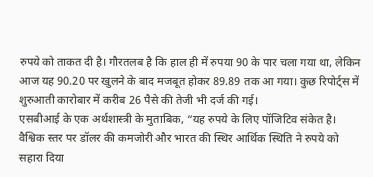रुपये को ताकत दी है। गौरतलब है कि हाल ही में रुपया 90 के पार चला गया था, लेकिन आज यह 90.20 पर खुलने के बाद मजबूत होकर 89.89 तक आ गया। कुछ रिपोर्ट्स में शुरुआती कारोबार में करीब 26 पैसे की तेजी भी दर्ज की गई।
एसबीआई के एक अर्थशास्त्री के मुताबिक, “यह रुपये के लिए पॉजिटिव संकेत है। वैश्विक स्तर पर डॉलर की कमजोरी और भारत की स्थिर आर्थिक स्थिति ने रुपये को सहारा दिया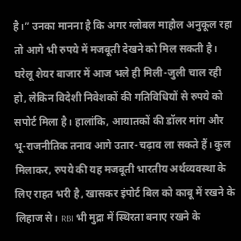है।” उनका मानना है कि अगर ग्लोबल माहौल अनुकूल रहा तो आगे भी रुपये में मजबूती देखने को मिल सकती है।
घरेलू शेयर बाजार में आज भले ही मिली-जुली चाल रही हो, लेकिन विदेशी निवेशकों की गतिविधियों से रुपये को सपोर्ट मिला है। हालांकि, आयातकों की डॉलर मांग और भू-राजनीतिक तनाव आगे उतार-चढ़ाव ला सकते हैं। कुल मिलाकर, रुपये की यह मजबूती भारतीय अर्थव्यवस्था के लिए राहत भरी है, खासकर इंपोर्ट बिल को काबू में रखने के लिहाज से। RBI भी मुद्रा में स्थिरता बनाए रखने के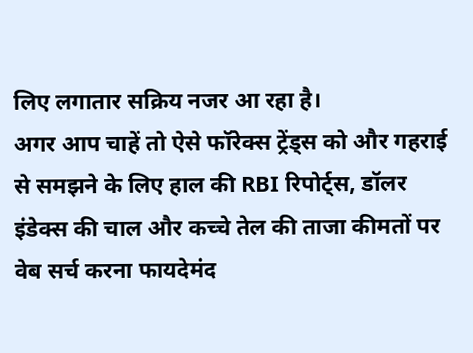लिए लगातार सक्रिय नजर आ रहा है।
अगर आप चाहें तो ऐसे फॉरेक्स ट्रेंड्स को और गहराई से समझने के लिए हाल की RBI रिपोर्ट्स, डॉलर इंडेक्स की चाल और कच्चे तेल की ताजा कीमतों पर वेब सर्च करना फायदेमंद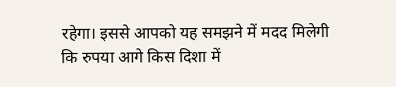रहेगा। इससे आपको यह समझने में मदद मिलेगी कि रुपया आगे किस दिशा में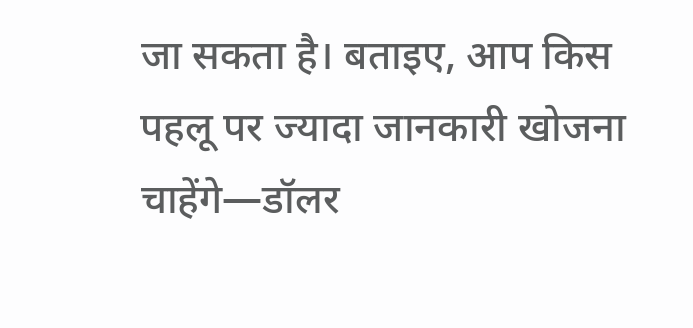जा सकता है। बताइए, आप किस पहलू पर ज्यादा जानकारी खोजना चाहेंगे—डॉलर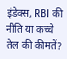इंडेक्स, RBI की नीति या कच्चे तेल की कीमतें?